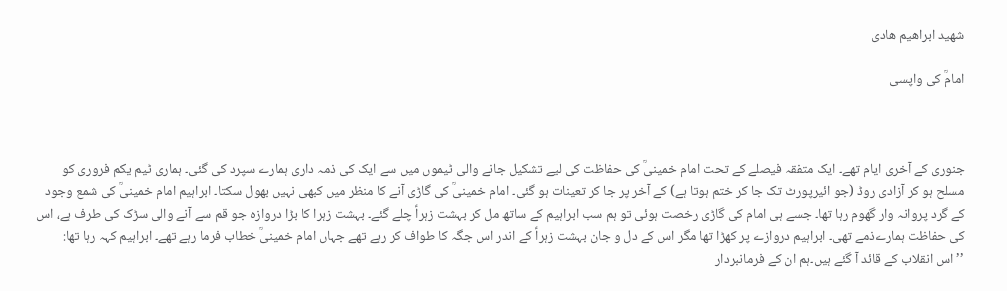شهید ابراهیم هادی

امامؒ کی واپسی



جنوری کے آخری ایام تھے۔ ایک متفقہ فیصلے کے تحت امام خمینیؒ کی حفاظت کی لیے تشکیل جانے والی ٹیموں میں سے ایک کی ذمہ داری ہمارے سپرد کی گئی۔ ہماری ٹیم یکم فروری کو مسلح ہو کر آزادی روڈ (جو ائیرپورٹ تک جا کر ختم ہوتا ہے) کے آخر پر جا کر تعینات ہو گئی۔ امام خمینیؒ کی گاڑی آنے کا منظر میں کبھی نہیں بھول سکتا۔ ابراہیم امام خمینیؒ کی شمع وجود کے گرد پروانہ وار گھوم رہا تھا۔ جسے ہی امام کی گاڑی رخصت ہوئی تو ہم سب ابراہیم کے ساتھ مل کر بہشت زہراؑ چلے گئے۔ بہشت زہرا کا بڑا دروازہ جو قم سے آنے والی سڑک کی طرف ہے، اس کی حفاظت ہمارےذمے تھی۔ ابراہیم دروازے پر کھڑا تھا مگر اس کے دل و جان بہشت زہراؑ کے اندر اس جگہ کا طواف کر رہے تھے جہاں امام خمینیؒ خطاب فرما رہے تھے۔ ابراہیم کہہ رہا تھا: ’’اس انقلاب کے قائد آ گئے ہیں۔ہم ان کے فرمانبردار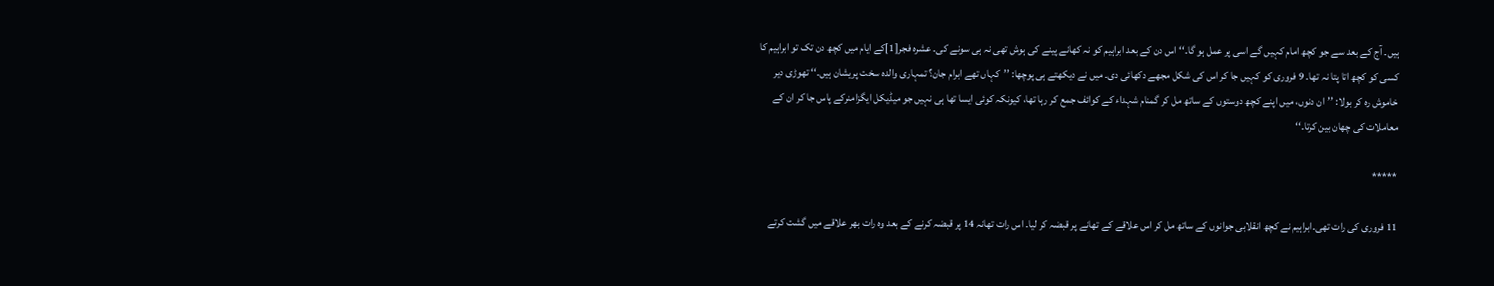ہیں۔ آج کے بعد سے جو کچھ امام کہیں گے اسی پر عمل ہو گا۔‘‘ اس دن کے بعد ابراہیم کو نہ کھانے پینے کی ہوش تھی نہ ہی سونے کی۔ عشرہ فجر[1]کے ایام میں کچھ دن تک تو ابراہیم کا کسی کو کچھ اتا پتا نہ تھا۔ 9 فروری کو کہیں جا کر اس کی شکل مجھے دکھائی دی۔ میں نے دیکھتے ہی پوچھا: ’’کہاں تھے ابرام جان؟ تمہاری والدہ سخت پریشان ہیں۔‘‘ تھوڑی دیر خاموش رہ کر بولا: ’’ان دنوں، میں اپنے کچھ دوستوں کے ساتھ مل کر گمنام شہداء کے کوائف جمع کر رہا تھا، کیونکہ کوئی ایسا تھا ہی نہیں جو میڈیکل ایگزامنرکے پاس جا کر ان کے معاملات کی چھان بین کرتا۔‘‘

*****

11 فروری کی رات تھی۔ابراہیم نے کچھ انقلابی جوانوں کے ساتھ مل کر اس علاقے کے تھانے پر قبضہ کر لیا۔ اس رات تھانہ 14 پر قبضہ کرنے کے بعد وہ رات بھر علاقے میں گشت کرتے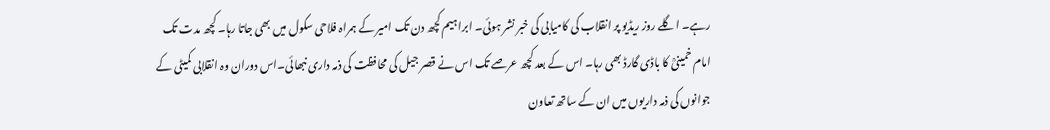رہے۔ اگلے روز ریڈیو پر انقلاب کی کامیابی کی خبر نشر ہوئی۔ ابراہیم کچھ دن تک امیر کے ہمراہ فلاحی سکول میں بھی جاتا رہا۔ کچھ مدت تک امام خمینیؒ کا باڈی گارڈ بھی رہا۔ اس کے بعد کچھ عرصے تک اس نے قصر جیل کی محافظت کی ذمہ داری نبھائی۔اس دوران وہ انقلابی کمیٹی کے جوانوں کی ذمہ داریوں میں ان کے ساتھ تعاون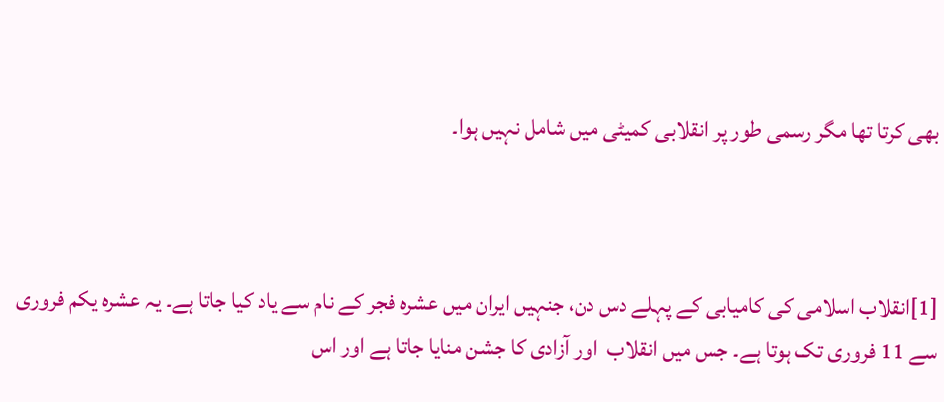بھی کرتا تھا مگر رسمی طور پر انقلابی کمیٹی میں شامل نہیں ہوا۔



[1]انقلاب اسلامی کی کامیابی کے پہلے دس دن، جنہیں ایران میں عشرہ فجر کے نام سے یاد کیا جاتا ہے۔ یہ عشرہ یکم فروری سے 11 فروری تک ہوتا ہے۔ جس میں انقلاب  اور آزادی کا جشن منایا جاتا ہے اور اس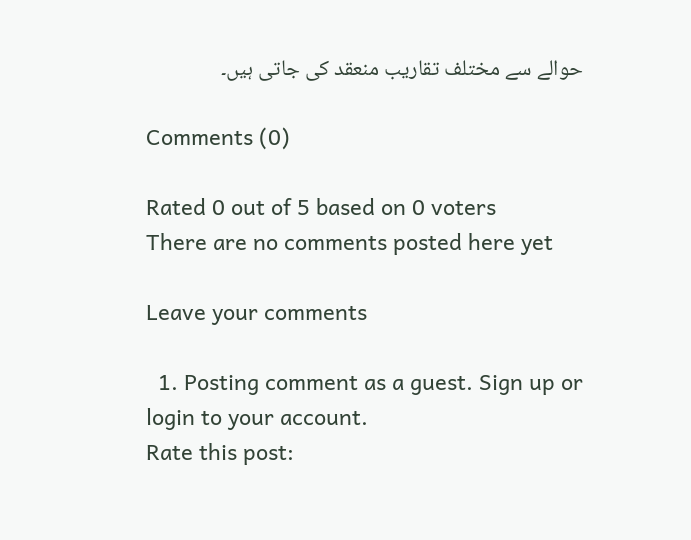حوالے سے مختلف تقاریب منعقد کی جاتی ہیں۔

Comments (0)

Rated 0 out of 5 based on 0 voters
There are no comments posted here yet

Leave your comments

  1. Posting comment as a guest. Sign up or login to your account.
Rate this post: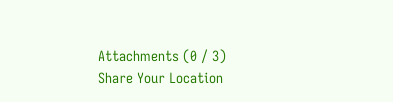Attachments (0 / 3)
Share Your Location